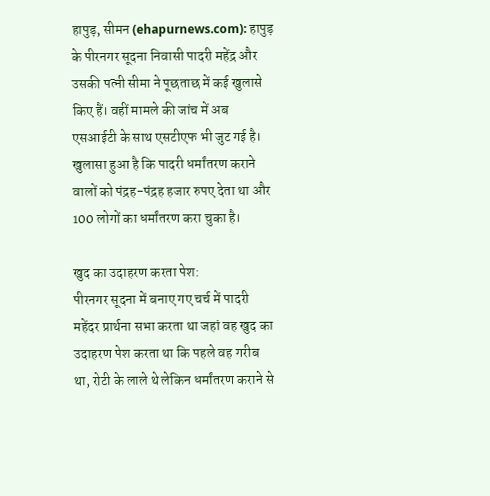हापुड़, सीमन (ehapurnews.com): हापुड़ के पीरनगर सूदना निवासी पादरी महेंद्र और उसकी पत्नी सीमा ने पूछताछ में कई खुलासे किए हैं। वहीं मामले की जांच में अब एसआईटी के साथ एसटीएफ भी जुट गई है। खुलासा हुआ है कि पादरी धर्मांतरण कराने वालों को पंद्रह-पंद्रह हजार रुपए देता था और 100 लोगों का धर्मांतरण करा चुका है।

खुद का उदाहरण करता पेश:
पीरनगर सूदना में बनाए गए चर्च में पादरी महेंदर प्रार्थना सभा करता था जहां वह खुद का उदाहरण पेश करता था कि पहले वह गरीब था, रोटी के लाले थे लेकिन धर्मांतरण कराने से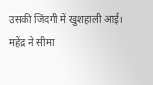उसकी जिंदगी में खुशहाली आई। महेंद्र ने सीमा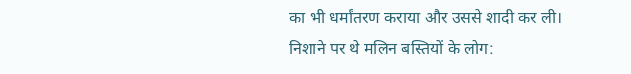का भी धर्मांतरण कराया और उससे शादी कर ली।
निशाने पर थे मलिन बस्तियों के लोग: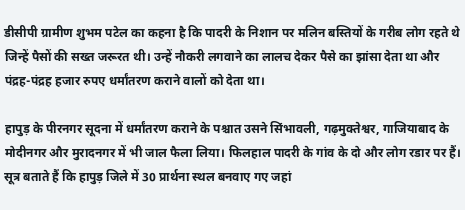डीसीपी ग्रामीण शुभम पटेल का कहना है कि पादरी के निशान पर मलिन बस्तियों के गरीब लोग रहते थे जिन्हें पैसों की सख्त जरूरत थी। उन्हें नौकरी लगवाने का लालच देकर पैसे का झांसा देता था और पंद्रह-पंद्रह हजार रुपए धर्मांतरण कराने वालों को देता था।

हापुड़ के पीरनगर सूदना में धर्मांतरण कराने के पश्चात उसने सिंभावली, गढ़मुक्तेश्वर, गाजियाबाद के मोदीनगर और मुरादनगर में भी जाल फैला लिया। फिलहाल पादरी के गांव के दो और लोग रडार पर हैं। सूत्र बताते हैं कि हापुड़ जिले में 30 प्रार्थना स्थल बनवाए गए जहां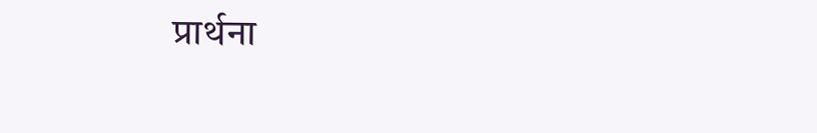प्रार्थना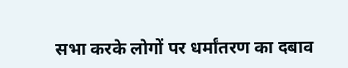सभा करके लोगों पर धर्मांतरण का दबाव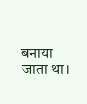बनाया जाता था।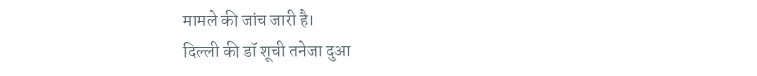मामले की जांच जारी है।
दिल्ली की डॉ शूची तनेजा दुआ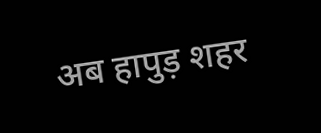अब हापुड़ शहर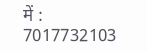में : 7017732103